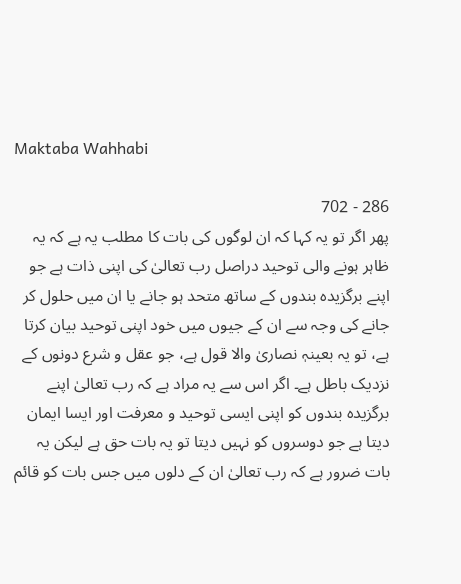Maktaba Wahhabi

286 - 702
پھر اگر تو یہ کہا کہ ان لوگوں کی بات کا مطلب یہ ہے کہ یہ ظاہر ہونے والی توحید دراصل رب تعالیٰ کی اپنی ذات ہے جو اپنے برگزیدہ بندوں کے ساتھ متحد ہو جانے یا ان میں حلول کر جانے کی وجہ سے ان کے جیوں میں خود اپنی توحید بیان کرتا ہے، تو یہ بعینہٖ نصاریٰ والا قول ہے، جو عقل و شرع دونوں کے نزدیک باطل ہے۔ اگر اس سے یہ مراد ہے کہ رب تعالیٰ اپنے برگزیدہ بندوں کو اپنی ایسی توحید و معرفت اور ایسا ایمان دیتا ہے جو دوسروں کو نہیں دیتا تو یہ بات حق ہے لیکن یہ بات ضرور ہے کہ رب تعالیٰ ان کے دلوں میں جس بات کو قائم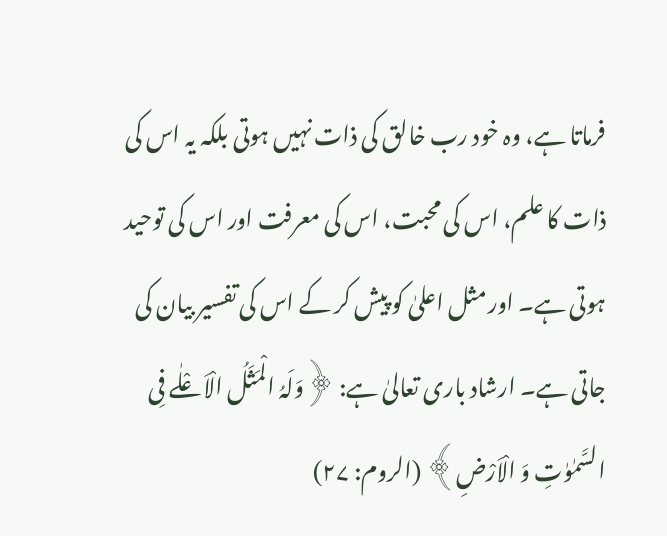فرماتا ہے، وہ خود رب خالق کی ذات نہیں ہوتی بلکہ یہ اس کی ذات کا علم، اس کی محبت، اس کی معرفت اور اس کی توحید ہوتی ہے۔ اور مثل اعلیٰ کو پیش کر کے اس کی تفسیر بیان کی جاتی ہے۔ ارشاد باری تعالیٰ ہے: ﴿وَلَہُ الْمَثَلُ الْاَعْلٰے فِی السَّمٰوٰتِ وَ الْاَرْضِ﴾ (الروم: ۲۷)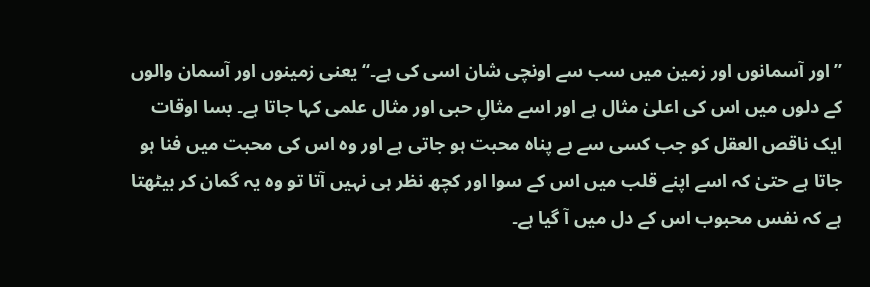’’اور آسمانوں اور زمین میں سب سے اونچی شان اسی کی ہے۔‘‘ یعنی زمینوں اور آسمان والوں کے دلوں میں اس کی اعلیٰ مثال ہے اور اسے مثالِ حبی اور مثال علمی کہا جاتا ہے۔ بسا اوقات ایک ناقص العقل کو جب کسی سے بے پناہ محبت ہو جاتی ہے اور وہ اس کی محبت میں فنا ہو جاتا ہے حتیٰ کہ اسے اپنے قلب میں اس کے سوا اور کچھ نظر ہی نہیں آتا تو وہ یہ گمان کر بیٹھتا ہے کہ نفس محبوب اس کے دل میں آ گیا ہے۔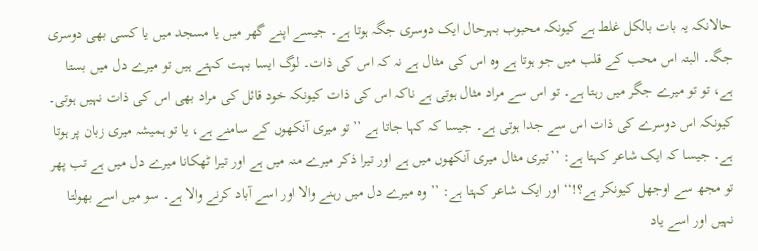حالانکہ یہ بات بالکل غلط ہے کیونکہ محبوب بہرحال ایک دوسری جگہ ہوتا ہے۔ جیسے اپنے گھر میں یا مسجد میں یا کسی بھی دوسری جگہ۔ البتہ اس محب کے قلب میں جو ہوتا ہے وہ اس کی مثال ہے نہ کہ اس کی ذات۔ لوگ ایسا بہت کہتے ہیں تو میرے دل میں بستا ہے، تو تو میرے جگر میں رہتا ہے۔ تو اس سے مراد مثال ہوتی ہے ناکہ اس کی ذات کیونکہ خود قائل کی مراد بھی اس کی ذات نہیں ہوتی۔ کیونکہ اس دوسرے کی ذات اس سے جدا ہوتی ہے۔ جیسا کہ کہا جاتا ہے ’’تو میری آنکھوں کے سامنے ہے، یا تو ہمیشہ میری زبان پر ہوتا ہے۔ جیسا کہ ایک شاعر کہتا ہے: ’’تیری مثال میری آنکھوں میں ہے اور تیرا ذکر میرے منہ میں ہے اور تیرا ٹھکانا میرے دل میں ہے تب پھر تو مجھ سے اوجھل کیونکر ہے؟!‘‘ اور ایک شاعر کہتا ہے: ’’وہ میرے دل میں رہنے والا اور اسے آباد کرنے والا ہے۔ سو میں اسے بھولتا نہیں اور اسے یاد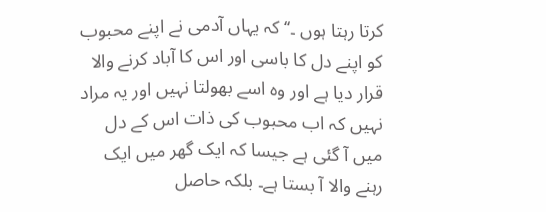کرتا رہتا ہوں ۔‘‘ کہ یہاں آدمی نے اپنے محبوب کو اپنے دل کا باسی اور اس کا آباد کرنے والا قرار دیا ہے اور وہ اسے بھولتا نہیں اور یہ مراد نہیں کہ اب محبوب کی ذات اس کے دل میں آ گئی ہے جیسا کہ ایک گھر میں ایک رہنے والا آ بستا ہے۔ بلکہ حاصل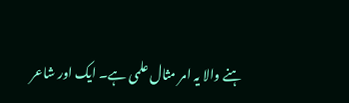ہنے والا یہ امر مثال علمی ہے۔ ایک اور شاعر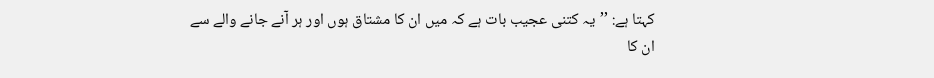کہتا ہے: ’’یہ کتنی عجیب بات ہے کہ میں ان کا مشتاق ہوں اور ہر آنے جانے والے سے ان کا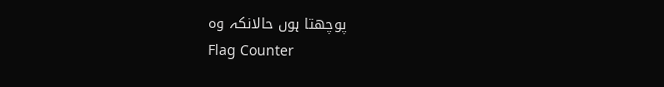پوچھتا ہوں حالانکہ وہ
Flag Counter